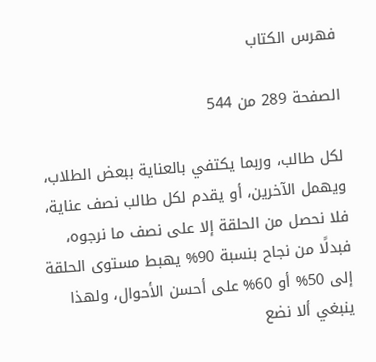فهرس الكتاب

الصفحة 289 من 544

لكل طالب، وربما يكتفي بالعناية ببعض الطلاب، ويهمل الآخرين، أو يقدم لكل طالب نصف عناية، فلا نحصل من الحلقة إلا على نصف ما نرجوه، فبدلًا من نجاح بنسبة 90% يهبط مستوى الحلقة إلى 50% أو 60% على أحسن الأحوال، ولهذا ينبغي ألا نضع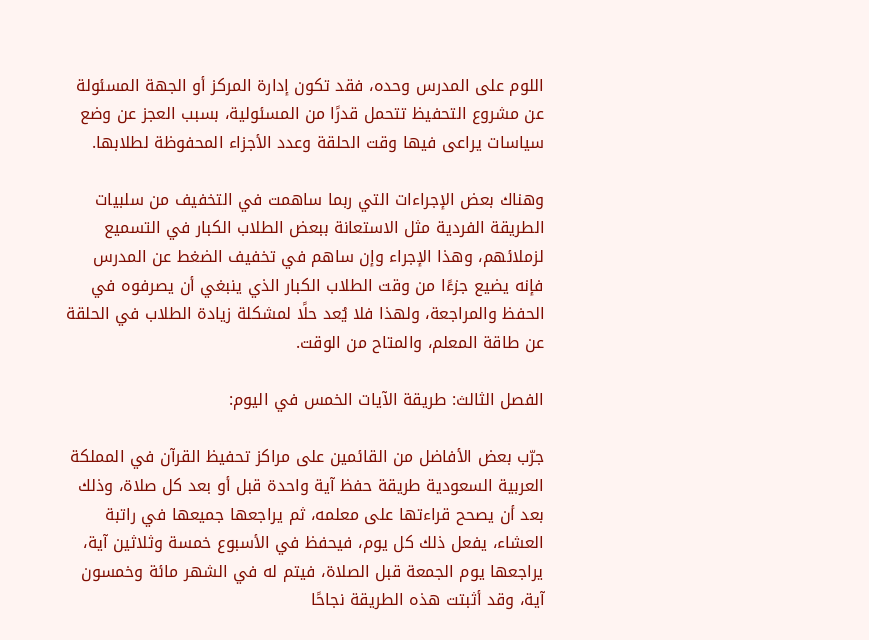اللوم على المدرس وحده، فقد تكون إدارة المركز أو الجهة المسئولة عن مشروع التحفيظ تتحمل قدرًا من المسئولية، بسبب العجز عن وضع سياسات يراعى فيها وقت الحلقة وعدد الأجزاء المحفوظة لطلابها.

وهناك بعض الإجراءات التي ربما ساهمت في التخفيف من سلبيات الطريقة الفردية مثل الاستعانة ببعض الطلاب الكبار في التسميع لزملائهم، وهذا الإجراء وإن ساهم في تخفيف الضغط عن المدرس فإنه يضيع جزءًا من وقت الطلاب الكبار الذي ينبغي أن يصرفوه في الحفظ والمراجعة، ولهذا فلا يُعد حلًا لمشكلة زيادة الطلاب في الحلقة عن طاقة المعلم، والمتاح من الوقت.

الفصل الثالث: طريقة الآيات الخمس في اليوم:

جرّب بعض الأفاضل من القائمين على مراكز تحفيظ القرآن في المملكة العربية السعودية طريقة حفظ آية واحدة قبل أو بعد كل صلاة، وذلك بعد أن يصحح قراءتها على معلمه، ثم يراجعها جميعها في راتبة العشاء، يفعل ذلك كل يوم، فيحفظ في الأسبوع خمسة وثلاثين آية، يراجعها يوم الجمعة قبل الصلاة، فيتم له في الشهر مائة وخمسون آية، وقد أثبتت هذه الطريقة نجاحًا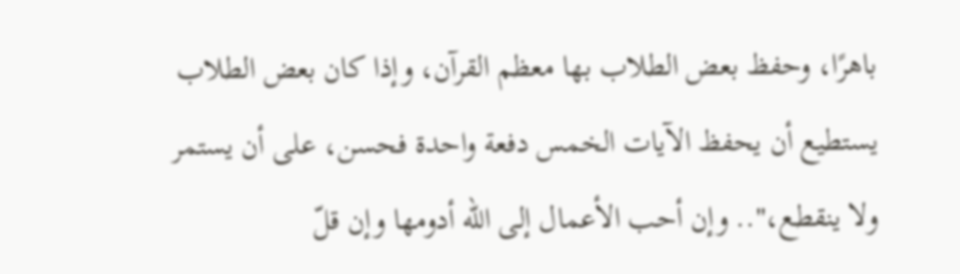باهرًا، وحفظ بعض الطلاب بها معظم القرآن، وإذا كان بعض الطلاب يستطيع أن يحفظ الآيات الخمس دفعة واحدة فحسن، على أن يستمر ولا ينقطع،".. وإن أحب الأعمال إلى الله أدومها وإن قلّ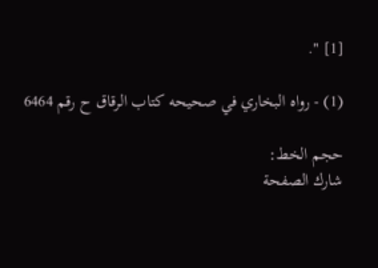[1] ".

(1) - رواه البخاري في صحيحه كتاب الرقاق ح رقم 6464

حجم الخط:
شارك الصفحة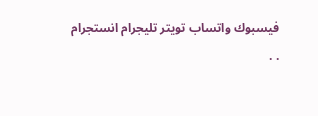فيسبوك واتساب تويتر تليجرام انستجرام
. .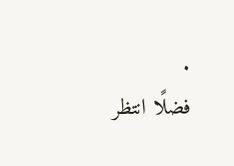.
فضلًا انتظر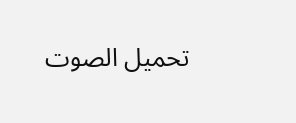تحميل الصوت